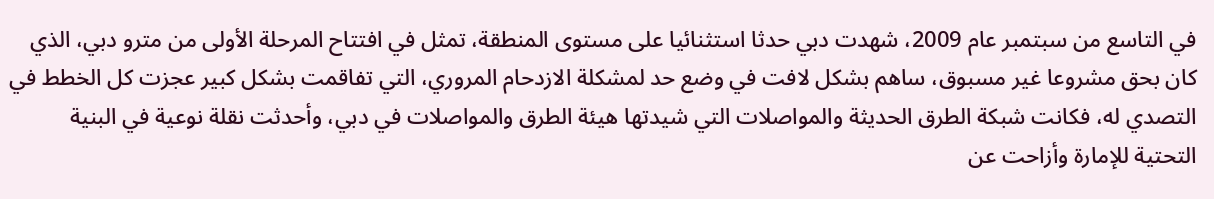في التاسع من سبتمبر عام 2009، شهدت دبي حدثا استثنائيا على مستوى المنطقة، تمثل في افتتاح المرحلة الأولى من مترو دبي، الذي كان بحق مشروعا غير مسبوق، ساهم بشكل لافت في وضع حد لمشكلة الازدحام المروري، التي تفاقمت بشكل كبير عجزت كل الخطط في التصدي له، فكانت شبكة الطرق الحديثة والمواصلات التي شيدتها هيئة الطرق والمواصلات في دبي، وأحدثت نقلة نوعية في البنية التحتية للإمارة وأزاحت عن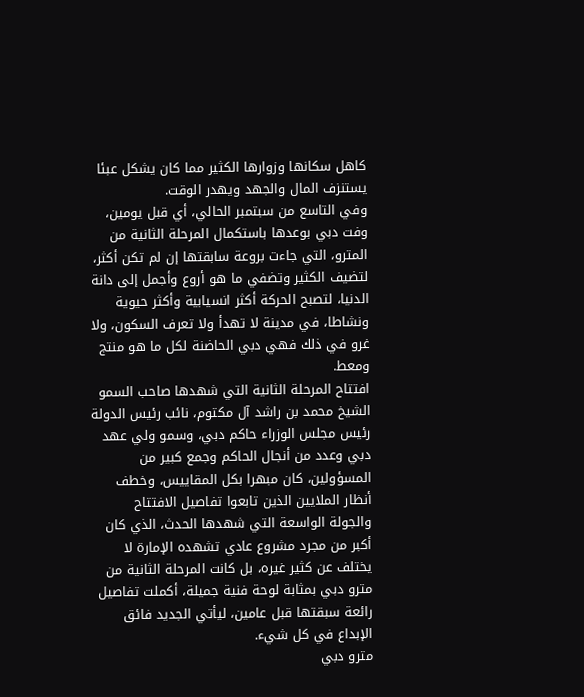كاهل سكانها وزوارها الكثير مما كان يشكل عبئا يستنزف المال والجهد ويهدر الوقت.
وفي التاسع من سبتمبر الحالي، أي قبل يومين، وفت دبي بوعدها باستكمال المرحلة الثانية من المترو، التي جاءت بروعة سابقتها إن لم تكن أكثر، لتضيف الكثير وتضفي ما هو أروع وأجمل إلى دانة الدنيا، لتصبح الحركة أكثر انسيابية وأكثر حيوية ونشاطا، في مدينة لا تهدأ ولا تعرف السكون، ولا غرو في ذلك فهي دبي الحاضنة لكل ما هو منتج ومعط.
افتتاح المرحلة الثانية التي شهدها صاحب السمو الشيخ محمد بن راشد آل مكتوم، نائب رئيس الدولة رئيس مجلس الوزراء حاكم دبي، وسمو ولي عهد دبي وعدد من أنجال الحاكم وجمع كبير من المسؤولين، كان مبهرا بكل المقاييس، وخطف أنظار الملايين الذين تابعوا تفاصيل الافتتاح والجولة الواسعة التي شهدها الحدث، الذي كان أكبر من مجرد مشروع عادي تشهده الإمارة لا يختلف عن كثير غيره، بل كانت المرحلة الثانية من مترو دبي بمثابة لوحة فنية جميلة، أكملت تفاصيل رائعة سبقتها قبل عامين، ليأتي الجديد فائق الإبداع في كل شيء.
مترو دبي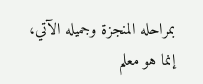بمراحله المنجزة وجميله الآتي، إنما هو معلم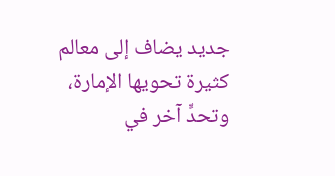جديد يضاف إلى معالم كثيرة تحويها الإمارة، وتحدٍّ آخر في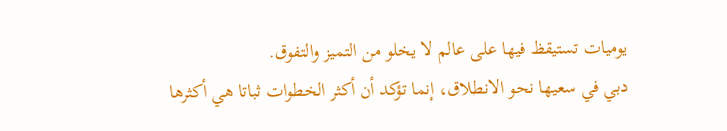يوميات تستيقظ فيها على عالم لا يخلو من التميز والتفوق.
دبي في سعيها نحو الانطلاق، إنما تؤكد أن أكثر الخطوات ثباتا هي أكثرها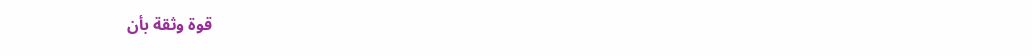قوة وثقة بأن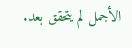الأجمل لم يتحقق بعد.